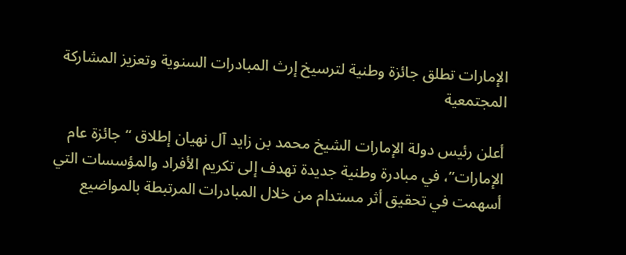الإمارات تطلق جائزة وطنية لترسيخ إرث المبادرات السنوية وتعزيز المشاركة المجتمعية

أعلن رئيس دولة الإمارات الشيخ محمد بن زايد آل نهيان إطلاق “جائزة عام الإمارات”، في مبادرة وطنية جديدة تهدف إلى تكريم الأفراد والمؤسسات التي أسهمت في تحقيق أثر مستدام من خلال المبادرات المرتبطة بالمواضيع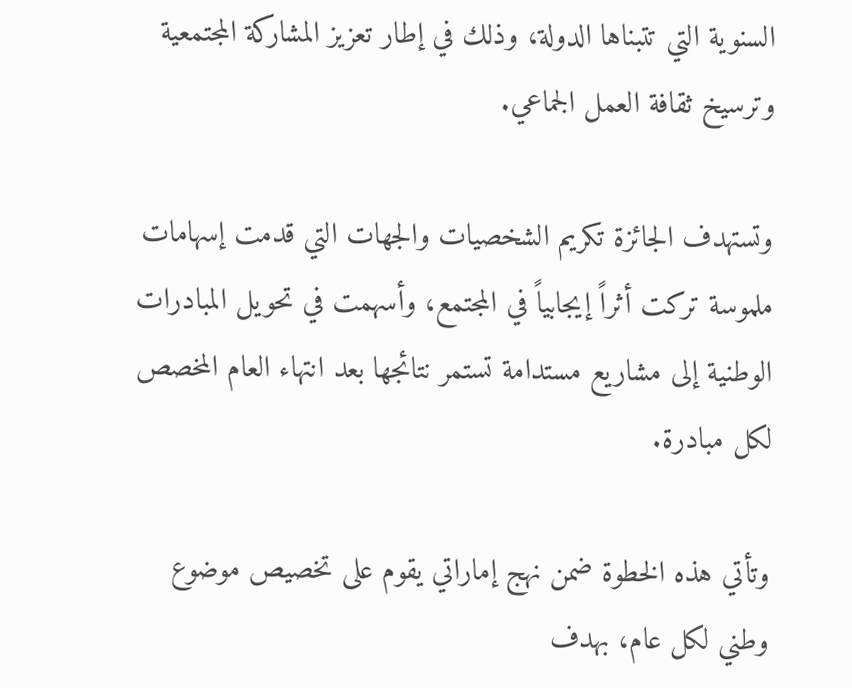السنوية التي تتبناها الدولة، وذلك في إطار تعزيز المشاركة المجتمعية وترسيخ ثقافة العمل الجماعي.

وتستهدف الجائزة تكريم الشخصيات والجهات التي قدمت إسهامات ملموسة تركت أثراً إيجابياً في المجتمع، وأسهمت في تحويل المبادرات الوطنية إلى مشاريع مستدامة تستمر نتائجها بعد انتهاء العام المخصص لكل مبادرة.

وتأتي هذه الخطوة ضمن نهج إماراتي يقوم على تخصيص موضوع وطني لكل عام، بهدف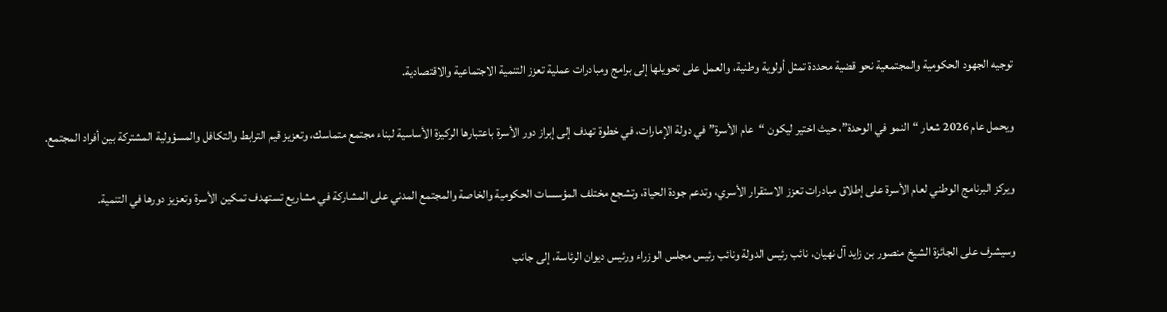توجيه الجهود الحكومية والمجتمعية نحو قضية محددة تمثل أولوية وطنية، والعمل على تحويلها إلى برامج ومبادرات عملية تعزز التنمية الاجتماعية والاقتصادية.

ويحمل عام 2026 شعار “النمو في الوحدة”، حيث اختير ليكون “عام الأسرة” في دولة الإمارات، في خطوة تهدف إلى إبراز دور الأسرة باعتبارها الركيزة الأساسية لبناء مجتمع متماسك، وتعزيز قيم الترابط والتكافل والمسؤولية المشتركة بين أفراد المجتمع.

ويركز البرنامج الوطني لعام الأسرة على إطلاق مبادرات تعزز الاستقرار الأسري، وتدعم جودة الحياة، وتشجع مختلف المؤسسات الحكومية والخاصة والمجتمع المدني على المشاركة في مشاريع تستهدف تمكين الأسرة وتعزيز دورها في التنمية.

وسيشرف على الجائزة الشيخ منصور بن زايد آل نهيان، نائب رئيس الدولة ونائب رئيس مجلس الوزراء ورئيس ديوان الرئاسة، إلى جانب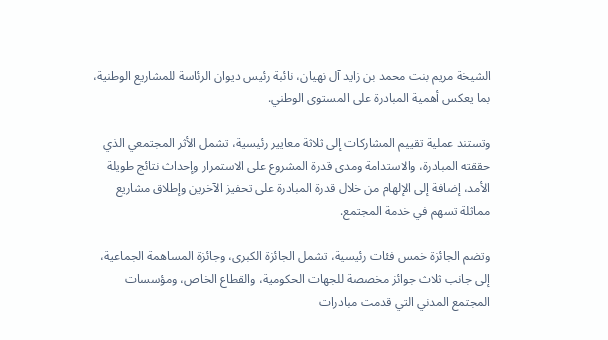الشيخة مريم بنت محمد بن زايد آل نهيان، نائبة رئيس ديوان الرئاسة للمشاريع الوطنية، بما يعكس أهمية المبادرة على المستوى الوطني.

وتستند عملية تقييم المشاركات إلى ثلاثة معايير رئيسية، تشمل الأثر المجتمعي الذي حققته المبادرة، والاستدامة ومدى قدرة المشروع على الاستمرار وإحداث نتائج طويلة الأمد، إضافة إلى الإلهام من خلال قدرة المبادرة على تحفيز الآخرين وإطلاق مشاريع مماثلة تسهم في خدمة المجتمع.

وتضم الجائزة خمس فئات رئيسية، تشمل الجائزة الكبرى، وجائزة المساهمة الجماعية، إلى جانب ثلاث جوائز مخصصة للجهات الحكومية، والقطاع الخاص، ومؤسسات المجتمع المدني التي قدمت مبادرات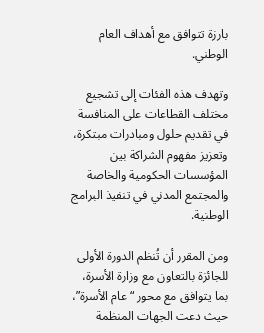بارزة تتوافق مع أهداف العام الوطني.

وتهدف هذه الفئات إلى تشجيع مختلف القطاعات على المنافسة في تقديم حلول ومبادرات مبتكرة، وتعزيز مفهوم الشراكة بين المؤسسات الحكومية والخاصة والمجتمع المدني في تنفيذ البرامج الوطنية.

ومن المقرر أن تُنظم الدورة الأولى للجائزة بالتعاون مع وزارة الأسرة، بما يتوافق مع محور “عام الأسرة”، حيث دعت الجهات المنظمة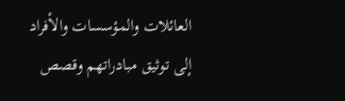العائلات والمؤسسات والأفراد إلى توثيق مبادراتهم وقصص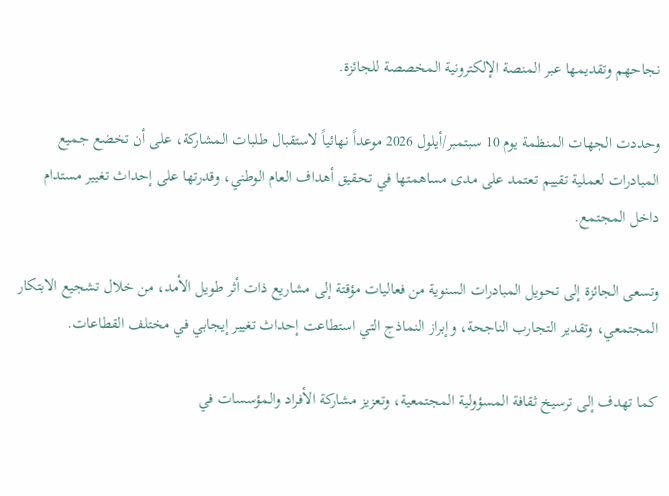نجاحهم وتقديمها عبر المنصة الإلكترونية المخصصة للجائزة.

وحددت الجهات المنظمة يوم 10 سبتمبر/أيلول 2026 موعداً نهائياً لاستقبال طلبات المشاركة، على أن تخضع جميع المبادرات لعملية تقييم تعتمد على مدى مساهمتها في تحقيق أهداف العام الوطني، وقدرتها على إحداث تغيير مستدام داخل المجتمع.

وتسعى الجائزة إلى تحويل المبادرات السنوية من فعاليات مؤقتة إلى مشاريع ذات أثر طويل الأمد، من خلال تشجيع الابتكار المجتمعي، وتقدير التجارب الناجحة، وإبراز النماذج التي استطاعت إحداث تغيير إيجابي في مختلف القطاعات.

كما تهدف إلى ترسيخ ثقافة المسؤولية المجتمعية، وتعزيز مشاركة الأفراد والمؤسسات في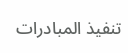تنفيذ المبادرات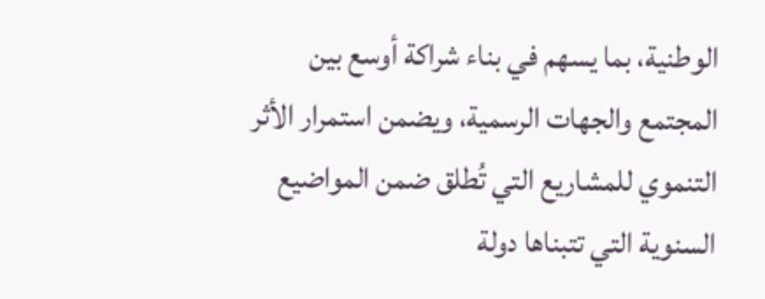الوطنية، بما يسهم في بناء شراكة أوسع بين المجتمع والجهات الرسمية، ويضمن استمرار الأثر التنموي للمشاريع التي تُطلق ضمن المواضيع السنوية التي تتبناها دولة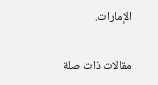الإمارات.

مقالات ذات صلة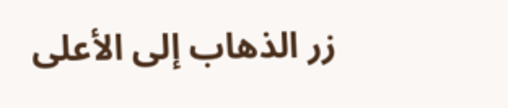زر الذهاب إلى الأعلى